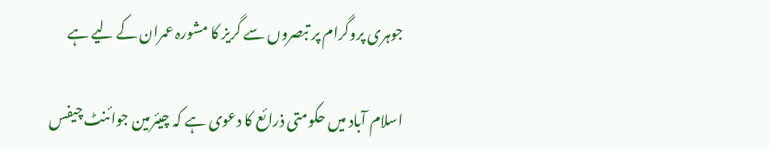جوہری پروگرام پر تبصروں سے گریز کا مشورہ عمران کے لیے ہے

اسلام آباد میں حکومتی ذرائع کا دعوی ہے کہ چیئرمین جوائنٹ چیفس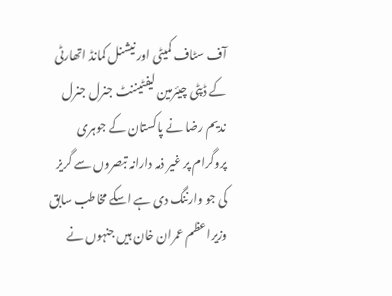آف سٹاف کمیٹی اور نیشنل کمانڈ اتھارٹی کے ڈپٹی چیئرمین لیفٹیننٹ جنرل جنرل ندیم رضا نے پاکستان کے جوہری پروگرام پر غیر ذمہ دارانہ تبصروں سے گریز کی جو وارننگ دی ہے اسکے مخاطب سابق وزیراعظم عمران خان ہیں جنہوں نے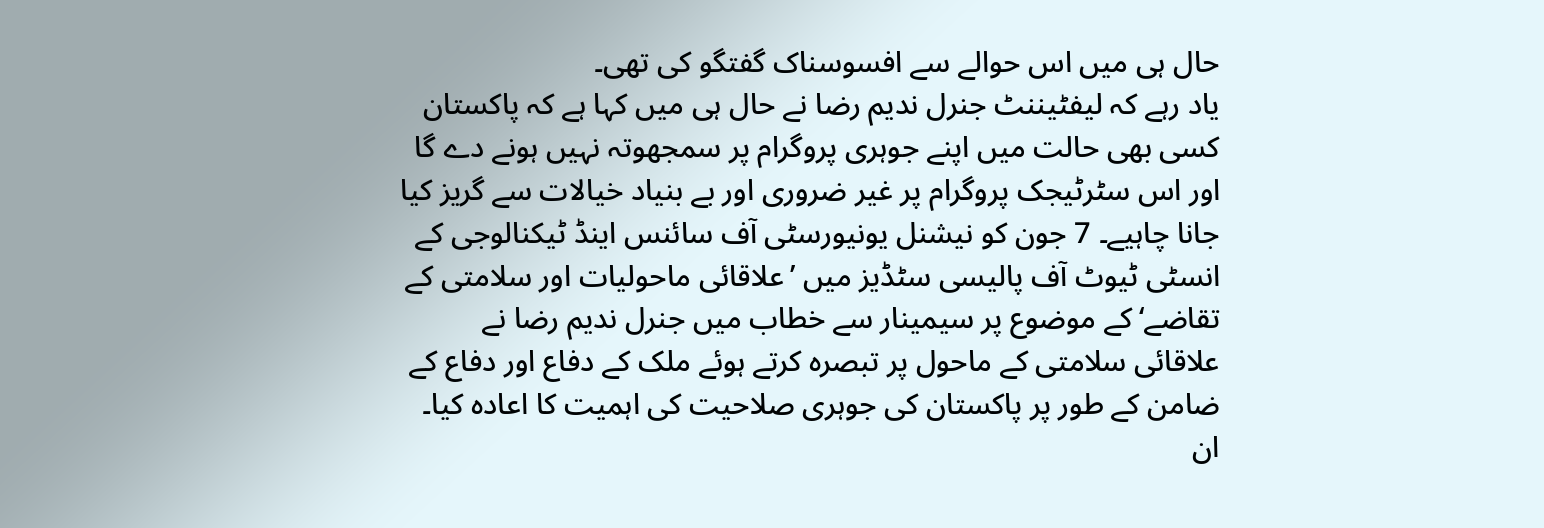حال ہی میں اس حوالے سے افسوسناک گفتگو کی تھی۔
یاد رہے کہ لیفٹیننٹ جنرل ندیم رضا نے حال ہی میں کہا ہے کہ پاکستان کسی بھی حالت میں اپنے جوہری پروگرام پر سمجھوتہ نہیں ہونے دے گا اور اس سٹرٹیجک پروگرام پر غیر ضروری اور بے بنیاد خیالات سے گریز کیا جانا چاہیے۔ 7 جون کو نیشنل یونیورسٹی آف سائنس اینڈ ٹیکنالوجی کے انسٹی ٹیوٹ آف پالیسی سٹڈیز میں ’علاقائی ماحولیات اور سلامتی کے تقاضے‘ کے موضوع پر سیمینار سے خطاب میں جنرل ندیم رضا نے علاقائی سلامتی کے ماحول پر تبصرہ کرتے ہوئے ملک کے دفاع اور دفاع کے ضامن کے طور پر پاکستان کی جوہری صلاحیت کی اہمیت کا اعادہ کیا۔ ان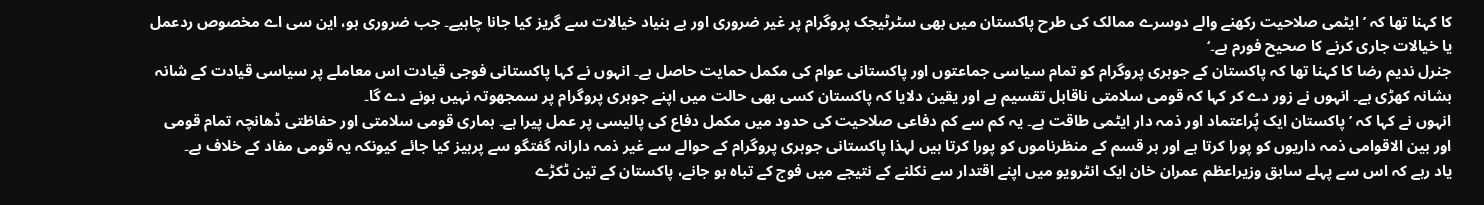کا کہنا تھا کہ ’ایٹمی صلاحیت رکھنے والے دوسرے ممالک کی طرح پاکستان میں بھی سٹرٹیجک پروگرام پر غیر ضروری اور بے بنیاد خیالات سے گریز کیا جانا چاہیے۔ جب ضروری ہو، این سی اے مخصوص ردعمل یا خیالات جاری کرنے کا صحیح فورم ہے۔‘
جنرل ندیم رضا کا کہنا تھا کہ پاکستان کے جوہری پروگرام کو تمام سیاسی جماعتوں اور پاکستانی عوام کی مکمل حمایت حاصل ہے۔ انہوں نے کہا پاکستانی فوجی قیادت اس معاملے پر سیاسی قیادت کے شانہ بشانہ کھڑی ہے۔ انہوں نے زور دے کر کہا کہ قومی سلامتی ناقابل تقسیم ہے اور یقین دلایا کہ پاکستان کسی بھی حالت میں اپنے جوہری پروگرام پر سمجھوتہ نہیں ہونے دے گا۔
انہوں نے کہا کہ ’پاکستان ایک پُراعتماد اور ذمہ دار ایٹمی طاقت ہے۔ یہ کم سے کم دفاعی صلاحیت کی حدود میں مکمل دفاع کی پالیسی پر عمل پیرا ہے۔ ہماری قومی سلامتی اور حفاظتی ڈھانچہ تمام قومی اور بین الاقوامی ذمہ داریوں کو پورا کرتا ہے اور ہر قسم کے منظرناموں کو پورا کرتا ہیں لہذا پاکستانی جوہری پروگرام کے حوالے سے غیر ذمہ دارانہ گفتگو سے پرہیز کیا جائے کیونکہ یہ قومی مفاد کے خلاف ہے۔
یاد رہے کہ اس سے پہلے سابق وزیراعظم عمران خان ایک انٹرویو میں اپنے اقتدار سے نکلنے کے نتیجے میں فوج کے تباہ ہو جانے، پاکستان کے تین ٹکڑے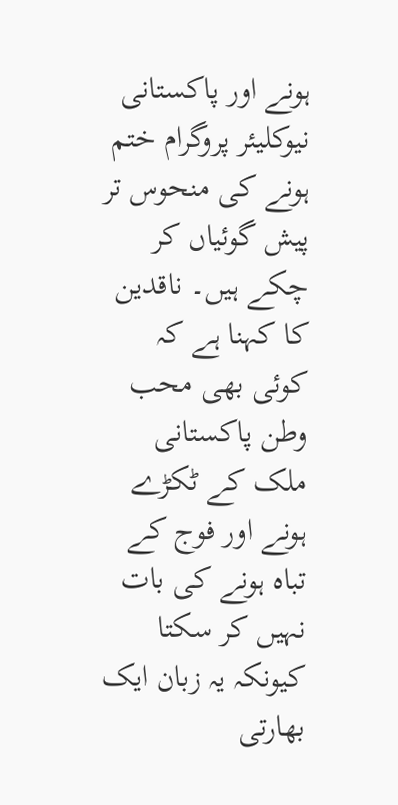ہونے اور پاکستانی نیوکلیئر پروگرام ختم ہونے کی منحوس تر پیش گوئیاں کر چکے ہیں۔ ناقدین کا کہنا ہے کہ کوئی بھی محب وطن پاکستانی ملک کے ٹکڑے ہونے اور فوج کے تباہ ہونے کی بات نہیں کر سکتا کیونکہ یہ زبان ایک بھارتی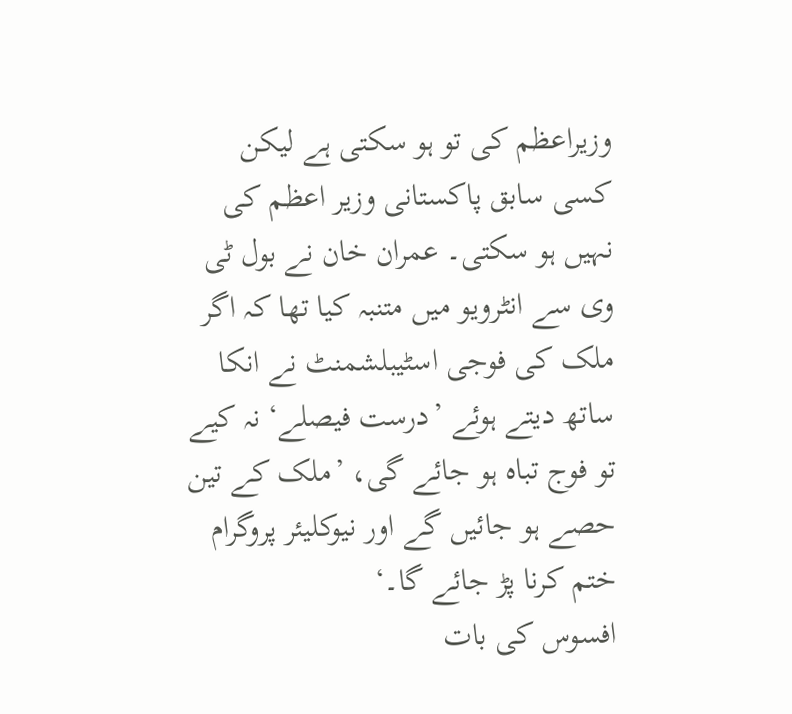وزیراعظم کی تو ہو سکتی ہے لیکن کسی سابق پاکستانی وزیر اعظم کی نہیں ہو سکتی۔ عمران خان نے بول ٹی وی سے انٹرویو میں متنبہ کیا تھا کہ اگر ملک کی فوجی اسٹیبلشمنٹ نے انکا ساتھ دیتے ہوئے ’درست فیصلے‘ نہ کیے تو فوج تباہ ہو جائے گی، ’ملک کے تین حصے ہو جائیں گے اور نیوکلیئر پروگرام ختم کرنا پڑ جائے گا۔‘
افسوس کی بات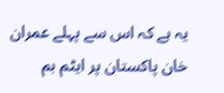یہ ہے کہ اس سے پہلے عمران خان پاکستان پر ایٹم بم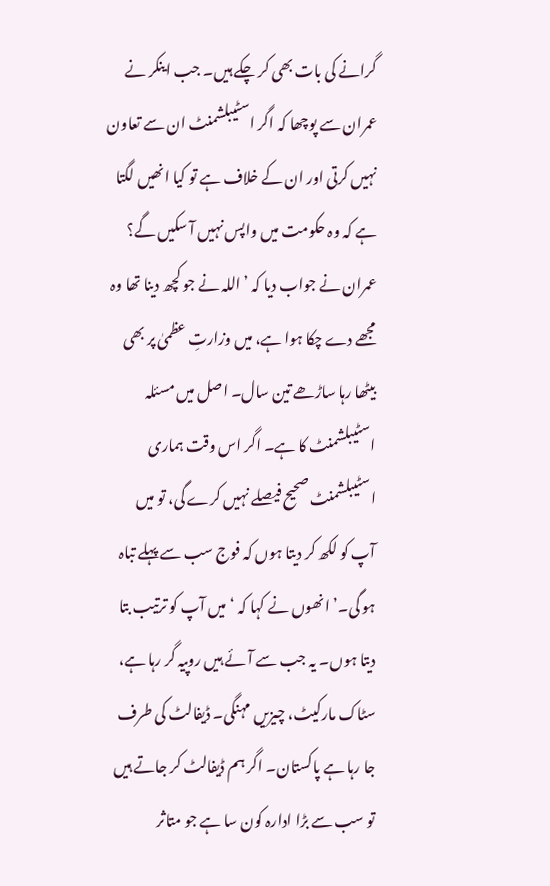گرانے کی بات بھی کر چکے ہیں۔ جب اینکر نے عمران سے پوچھا کہ اگر اسٹیبلشمنٹ ان سے تعاون نہیں کرتی اور ان کے خلاف ہے تو کیا انھیں لگتا ہے کہ وہ حکومت میں واپس نہیں آ سکیں گے؟ عمران نے جواب دیا کہ ’اللہ نے جو کچھ دینا تھا وہ مجھے دے چکا ہوا ہے، میں وزارتِ عظمیٰ پر بھی بیٹھا رہا ساڑھے تین سال۔ اصل میں مسئلہ اسٹیبلشمنٹ کا ہے۔ اگر اس وقت ہماری اسٹیبلشمنٹ صحیح فیصلے نہیں کرے گی، تو میں آپ کو لکھ کر دیتا ہوں کہ فوج سب سے پہلے تباہ ہو گی۔’ انھوں نے کہا کہ ‘میں آپ کو ترتیب بتا دیتا ہوں۔ یہ جب سے آئے ہیں روپیہ گر رہا ہے، سٹاک مارکیٹ، چیزیں مہنگی۔ ڈیفالٹ کی طرف جا رہا ہے پاکستان۔ اگر ہم ڈیفالٹ کر جاتے ہیں تو سب سے بڑا ادارہ کون سا ہے جو متاثر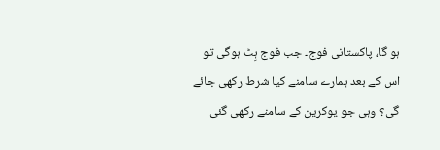ہو گا، پاکستانی فوج۔ جب فوج ہِٹ ہوگی تو اس کے بعد ہمارے سامنے کیا شرط رکھی جائے گی؟ وہی جو یوکرین کے سامنے رکھی گئی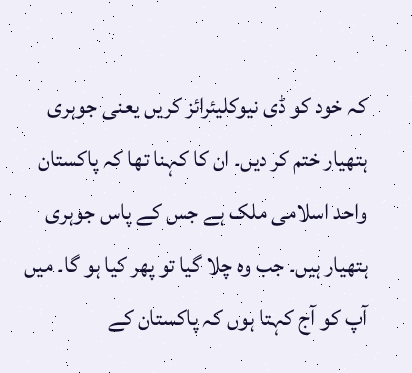کہ خود کو ڈی نیوکلیئرائز کریں یعنی جوہری ہتھیار ختم کر دیں۔ ان کا کہنا تھا کہ پاکستان واحد اسلامی ملک ہے جس کے پاس جوہری ہتھیار ہیں۔ جب وہ چلا گیا تو پھر کیا ہو گا۔ میں آپ کو آج کہتا ہوں کہ پاکستان کے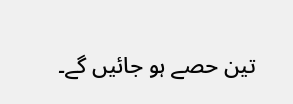تین حصے ہو جائیں گے۔